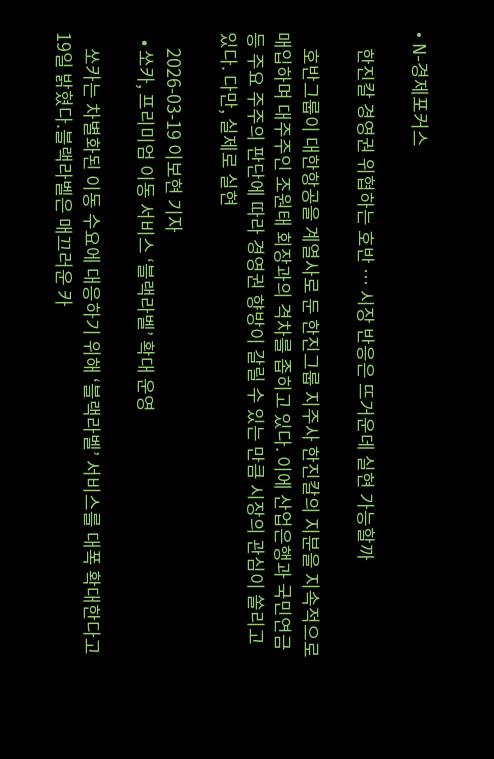• N-경제포커스

    한진칼 경영권 위협하는 호반 … 시장 반응은 뜨거운데 실현 가능할까

    호반그룹이 대한항공을 계열사로 둔 한진그룹 지주사 한진칼의 지분을 지속적으로 매입하며 대주주인 조원태 회장과의 격차를 좁히고 있다. 이에 산업은행과 국민연금 등 주요 주주의 판단에 따라 경영권 향방이 갈릴 수 있는 만큼 시장의 관심이 쏠리고 있다. 다만, 실제로 실현

    2026-03-19 이보현 기자
  • 쏘카, 프리미엄 이동 서비스 ‘블랙라벨’ 확대 운영

    쏘카는 차별화된 이동 수요에 대응하기 위해 ‘블랙라벨’ 서비스를 대폭 확대한다고 19일 밝혔다.블랙라벨은 매끄러운 카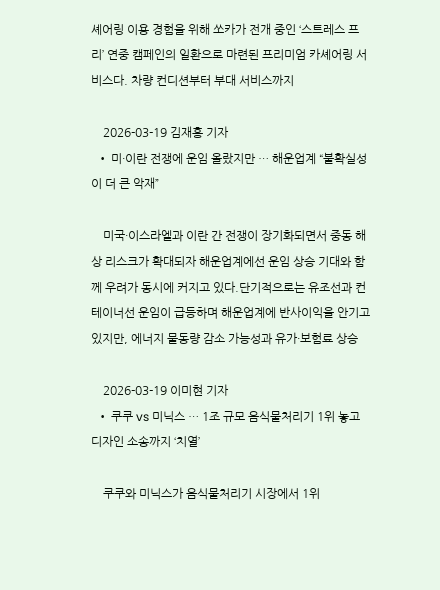셰어링 이용 경험을 위해 쏘카가 전개 중인 ‘스트레스 프리’ 연중 캠페인의 일환으로 마련된 프리미엄 카셰어링 서비스다. 차량 컨디션부터 부대 서비스까지

    2026-03-19 김재홍 기자
  • 미·이란 전쟁에 운임 올랐지만 … 해운업계 “불확실성이 더 큰 악재”

    미국·이스라엘과 이란 간 전쟁이 장기화되면서 중동 해상 리스크가 확대되자 해운업계에선 운임 상승 기대와 함께 우려가 동시에 커지고 있다.단기적으로는 유조선과 컨테이너선 운임이 급등하며 해운업계에 반사이익을 안기고 있지만, 에너지 물동량 감소 가능성과 유가·보험료 상승

    2026-03-19 이미현 기자
  • 쿠쿠 vs 미닉스 … 1조 규모 음식물처리기 1위 놓고 디자인 소송까지 ‘치열’

    쿠쿠와 미닉스가 음식물처리기 시장에서 1위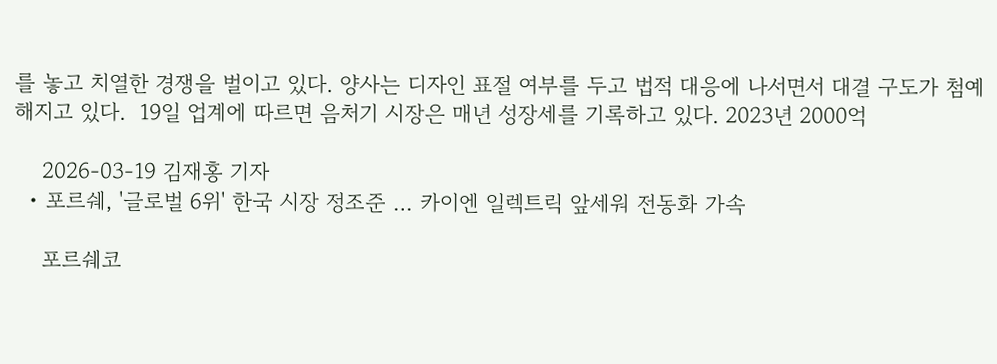를 놓고 치열한 경쟁을 벌이고 있다. 양사는 디자인 표절 여부를 두고 법적 대응에 나서면서 대결 구도가 첨예해지고 있다.  19일 업계에 따르면 음처기 시장은 매년 성장세를 기록하고 있다. 2023년 2000억

    2026-03-19 김재홍 기자
  • 포르쉐, '글로벌 6위' 한국 시장 정조준 … 카이엔 일렉트릭 앞세워 전동화 가속

    포르쉐코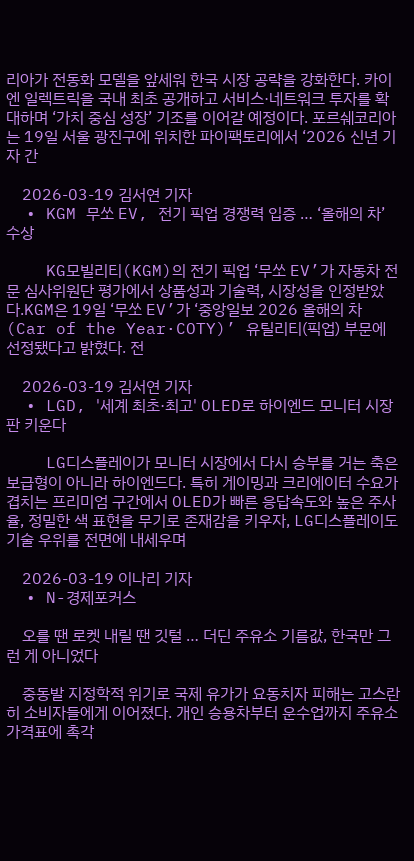리아가 전동화 모델을 앞세워 한국 시장 공략을 강화한다. 카이엔 일렉트릭을 국내 최초 공개하고 서비스·네트워크 투자를 확대하며 ‘가치 중심 성장’ 기조를 이어갈 예정이다. 포르쉐코리아는 19일 서울 광진구에 위치한 파이팩토리에서 ‘2026 신년 기자 간

    2026-03-19 김서연 기자
  • KGM 무쏘 EV, 전기 픽업 경쟁력 입증 … ‘올해의 차’ 수상

    KG모빌리티(KGM)의 전기 픽업 ‘무쏘 EV’가 자동차 전문 심사위원단 평가에서 상품성과 기술력, 시장성을 인정받았다.KGM은 19일 ‘무쏘 EV’가 ‘중앙일보 2026 올해의 차(Car of the Year·COTY)’ 유틸리티(픽업) 부문에 선정됐다고 밝혔다. 전

    2026-03-19 김서연 기자
  • LGD, '세계 최초·최고' OLED로 하이엔드 모니터 시장 판 키운다

    LG디스플레이가 모니터 시장에서 다시 승부를 거는 축은 보급형이 아니라 하이엔드다. 특히 게이밍과 크리에이터 수요가 겹치는 프리미엄 구간에서 OLED가 빠른 응답속도와 높은 주사율, 정밀한 색 표현을 무기로 존재감을 키우자, LG디스플레이도 기술 우위를 전면에 내세우며

    2026-03-19 이나리 기자
  • N-경제포커스

    오를 땐 로켓 내릴 땐 깃털 … 더딘 주유소 기름값, 한국만 그런 게 아니었다

    중동발 지정학적 위기로 국제 유가가 요동치자 피해는 고스란히 소비자들에게 이어졌다. 개인 승용차부터 운수업까지 주유소 가격표에 촉각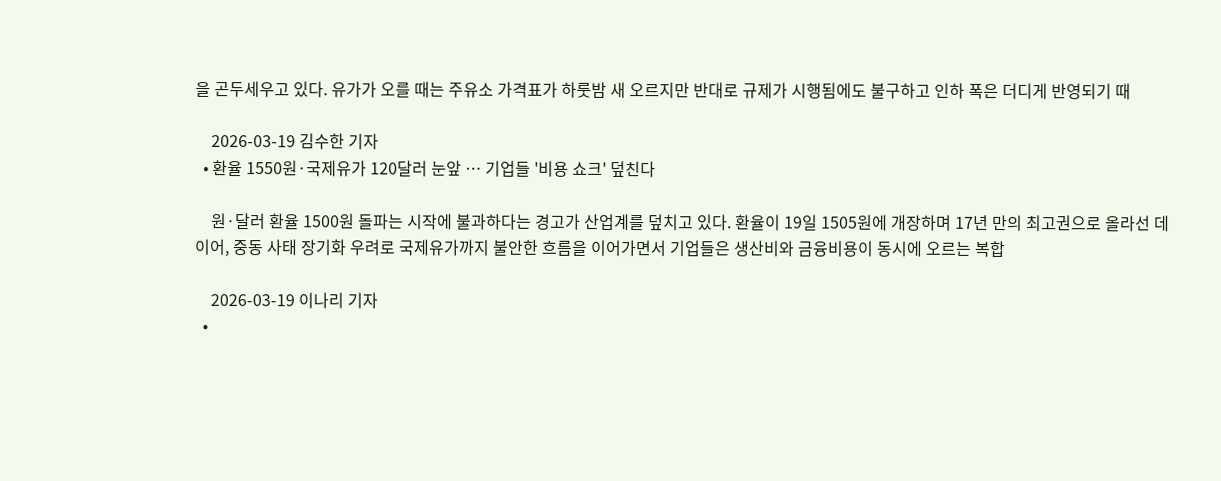을 곤두세우고 있다. 유가가 오를 때는 주유소 가격표가 하룻밤 새 오르지만 반대로 규제가 시행됨에도 불구하고 인하 폭은 더디게 반영되기 때

    2026-03-19 김수한 기자
  • 환율 1550원·국제유가 120달러 눈앞 … 기업들 '비용 쇼크' 덮친다

    원·달러 환율 1500원 돌파는 시작에 불과하다는 경고가 산업계를 덮치고 있다. 환율이 19일 1505원에 개장하며 17년 만의 최고권으로 올라선 데 이어, 중동 사태 장기화 우려로 국제유가까지 불안한 흐름을 이어가면서 기업들은 생산비와 금융비용이 동시에 오르는 복합

    2026-03-19 이나리 기자
  •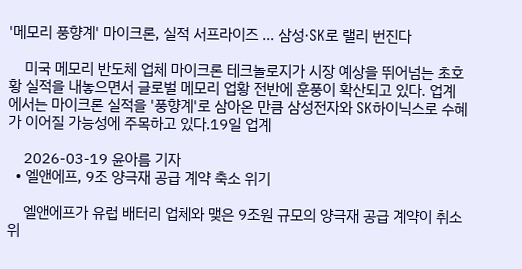'메모리 풍향계' 마이크론, 실적 서프라이즈 … 삼성·SK로 랠리 번진다

    미국 메모리 반도체 업체 마이크론 테크놀로지가 시장 예상을 뛰어넘는 초호황 실적을 내놓으면서 글로벌 메모리 업황 전반에 훈풍이 확산되고 있다. 업계에서는 마이크론 실적을 '풍향계'로 삼아온 만큼 삼성전자와 SK하이닉스로 수혜가 이어질 가능성에 주목하고 있다.19일 업계

    2026-03-19 윤아름 기자
  • 엘앤에프, 9조 양극재 공급 계약 축소 위기

    엘앤에프가 유럽 배터리 업체와 맺은 9조원 규모의 양극재 공급 계약이 취소 위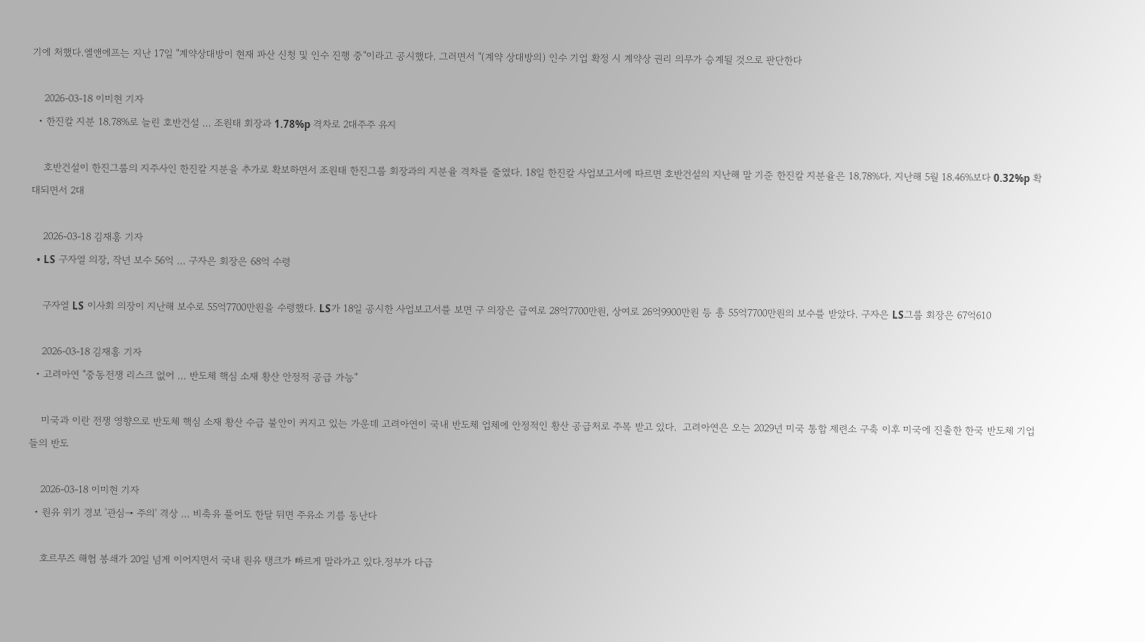기에 처했다.엘앤에프는 지난 17일 "계약상대방이 현재 파산 신청 및 인수 진행 중"이라고 공시했다. 그러면서 "(계약 상대방의) 인수 기업 확정 시 계약상 권리 의무가 승계될 것으로 판단한다

    2026-03-18 이미현 기자
  • 한진칼 지분 18.78%로 늘린 호반건설 … 조원태 회장과 1.78%p 격차로 2대주주 유지

    호반건설이 한진그룹의 지주사인 한진칼 지분을 추가로 확보하면서 조원태 한진그룹 회장과의 지분율 격차를 줄였다. 18일 한진칼 사업보고서에 따르면 호반건설의 지난해 말 기준 한진칼 지분율은 18.78%다. 지난해 5월 18.46%보다 0.32%p 확대되면서 2대

    2026-03-18 김재홍 기자
  • LS 구자열 의장, 작년 보수 56억 … 구자은 회장은 68억 수령

    구자열 LS 이사회 의장이 지난해 보수로 55억7700만원을 수령했다. LS가 18일 공시한 사업보고서를 보면 구 의장은 급여로 28억7700만원, 상여로 26억9900만원 등 총 55억7700만원의 보수를 받았다. 구자은 LS그룹 회장은 67억610

    2026-03-18 김재홍 기자
  • 고려아연 "중동전쟁 리스크 없어 … 반도체 핵심 소재 황산 안정적 공급 가능"

    미국과 이란 전쟁 영향으로 반도체 핵심 소재 황산 수급 불안이 커지고 있는 가운데 고려아연이 국내 반도체 업체에 안정적인 황산 공급처로 주목 받고 있다.  고려아연은 오는 2029년 미국 통합 제련소 구축 이후 미국에 진출한 한국 반도체 기업들의 반도

    2026-03-18 이미현 기자
  • 원유 위기 경보 '관심→ 주의' 격상 … 비축유 풀어도 한달 뒤면 주유소 기름 동난다

    호르무즈 해협 봉쇄가 20일 넘게 이어지면서 국내 원유 탱크가 빠르게 말라가고 있다.정부가 다급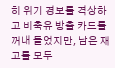히 위기 경보를 격상하고 비축유 방출 카드를 꺼내 들었지만, 남은 재고를 모두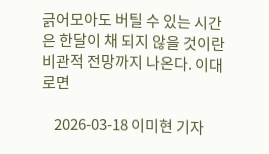긁어모아도 버틸 수 있는 시간은 한달이 채 되지 않을 것이란 비관적 전망까지 나온다. 이대로면

    2026-03-18 이미현 기자